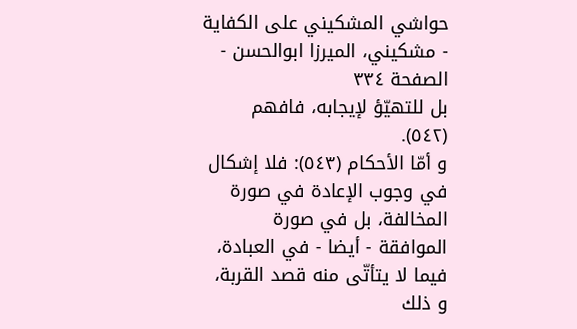حواشي المشكيني علی الكفاية - مشکیني، الميرزا ابوالحسن - الصفحة ٣٣٤
بل للتهيّؤ لإيجابه، فافهم (٥٤٢).
و أمّا الأحكام (٥٤٣): فلا إشكال في وجوب الإعادة في صورة المخالفة، بل في صورة الموافقة - أيضا - في العبادة، فيما لا يتأتّى منه قصد القربة، و ذلك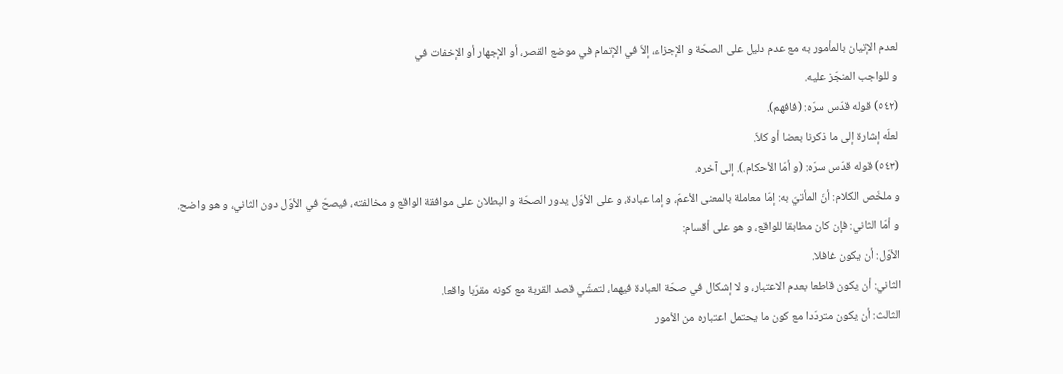لعدم الإتيان بالمأمور به مع عدم دليل على الصحّة و الإجزاء، إلاّ في الإتمام في موضع القصر، أو الإجهار أو الإخفات في
و للواجب المنجّز عليه.
(٥٤٢) قوله قدّس سرّه: (فافهم).
لعلّه إشارة إلى ما ذكرنا بعضا أو كلاّ.
(٥٤٣) قوله قدّس سرّه: (و أمّا الأحكام.). إلى آخره.
و ملخّص الكلام: أنّ المأتيّ به: إمّا معاملة بالمعنى الأعمّ، و إما عبادة، و على الأوّل يدور الصحّة و البطلان على موافقة الواقع و مخالفته، فيصحّ في الأوّل دون الثاني، و هو واضح.
و أمّا الثاني: فإن كان مطابقا للواقع، و هو على أقسام:
الأوّل: أن يكون غافلا.
الثاني: أن يكون قاطعا بعدم الاعتبار، و لا إشكال في صحّة العبادة فيهما، لتمشّي قصد القربة مع كونه مقرّبا واقعا.
الثالث: أن يكون متردّدا مع كون ما يحتمل اعتباره من الأمور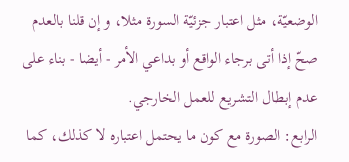الوضعيّة، مثل اعتبار جزئيّة السورة مثلا، و إن قلنا بالعدم صحّ إذا أتى برجاء الواقع أو بداعي الأمر - أيضا - بناء على عدم إبطال التشريع للعمل الخارجي.
الرابع: الصورة مع كون ما يحتمل اعتباره لا كذلك، كما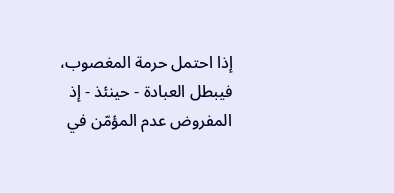إذا احتمل حرمة المغصوب، فيبطل العبادة - حينئذ - إذ المفروض عدم المؤمّن في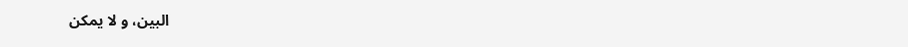البين، و لا يمكن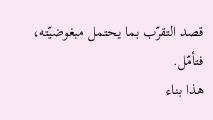قصد التقرّب بما يحتمل مبغوضيّته، فتأمّل.
هذا بناء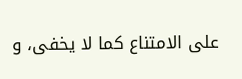على الامتناع كما لا يخفى، و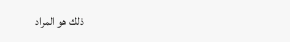ذلك هو المراد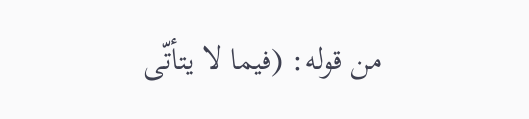من قوله: (فيما لا يتأتّى